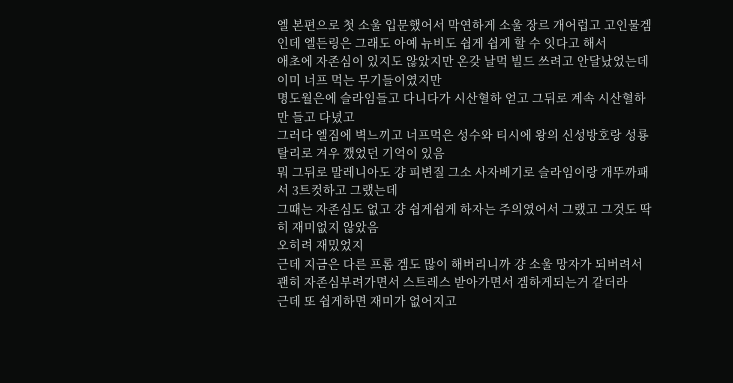엘 본편으로 첫 소울 입문했어서 막연하게 소울 장르 개어럽고 고인물겜인데 엘든링은 그래도 아예 뉴비도 쉽게 쉽게 할 수 잇다고 해서
애초에 자존심이 있지도 않았지만 온갖 날먹 빌드 쓰려고 안달났었는데
이미 너프 먹는 무기들이였지만
명도월은에 슬라임들고 다니다가 시산혈하 얻고 그뒤로 계속 시산혈하만 들고 다녔고
그러다 엘짐에 벽느끼고 너프먹은 성수와 티시에 왕의 신성방호랑 성룡탈리로 겨우 깼었던 기억이 있음
뭐 그뒤로 말레니아도 걍 피변질 그소 사자베기로 슬라임이랑 개뚜까패서 3트컷하고 그랬는데
그때는 자존심도 없고 걍 쉽게쉽게 하자는 주의였어서 그랬고 그것도 딱히 재미없지 않았음
오히려 재밌었지
근데 지금은 다른 프롬 겜도 많이 해버리니까 걍 소울 망자가 되버려서 괜히 자존심부려가면서 스트레스 받아가면서 겜하게되는거 같더라
근데 또 쉽게하면 재미가 없어지고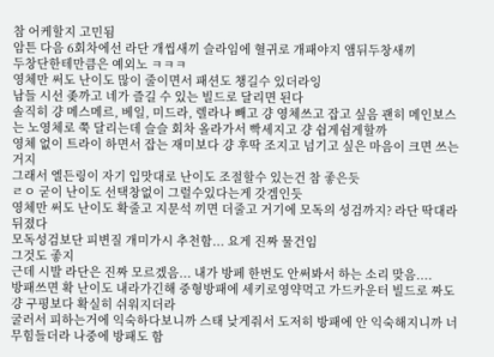참 어케할지 고민됨
암튼 다음 6회차에선 라단 개씹새끼 슬라임에 혈귀로 개패야지 앰뒤두창새끼
두창단한테만큼은 예외노 ㅋㅋㅋ
영체만 써도 난이도 많이 줄이면서 패션도 챙길수 있더라잉
남들 시선 좆까고 네가 즐길 수 있는 빌드로 달리면 된다
솔직히 걍 메스메르, 베일, 미드라, 렐라나 빼고 걍 영체쓰고 잡고 싶음 괜히 메인보스는 노영체로 쭉 달리는데 슬슬 회차 올라가서 빡세지고 걍 쉽게쉼게할까
영체 없이 트라이 하면서 잡는 재미보다 걍 후딱 조지고 넘기고 싶은 마음이 크면 쓰는거지
그래서 엘든링이 자기 입맛대로 난이도 조절할수 있는건 참 좋은듯
ㄹㅇ 굳이 난이도 선택창없이 그럴수있다는게 갓겜인듯
영체만 써도 난이도 확줄고 지문석 끼면 더줄고 거기에 모독의 성검까지? 라단 딱대라 뒤졌다
모독성검보단 피변질 개미가시 추천함... 요게 진짜 물건임
그것도 좋지
근데 시발 라단은 진짜 모르겠음... 내가 방페 한번도 안써봐서 하는 소리 맞음....
방패쓰면 확 난이도 내라가긴해 중형방패에 세키로영약먹고 가드카운터 빌드로 짜도 걍 구평보다 확실히 쉬워지더라
굴러서 피하는거에 익숙하다보니까 스태 낮게줘서 도저히 방패에 안 익숙해지니까 너무힘들더라 나중에 방패도 함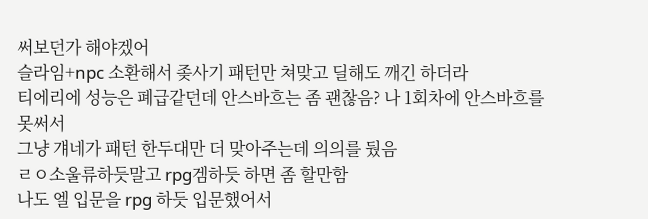써보던가 해야겠어
슬라임+npc 소환해서 좆사기 패턴만 쳐맞고 딜해도 깨긴 하더라
티에리에 성능은 폐급같던데 안스바흐는 좀 괜찮음? 나 1회차에 안스바흐를 못써서
그냥 걔네가 패턴 한두대만 더 맞아주는데 의의를 뒀음
ㄹㅇ소울류하듯말고 rpg겜하듯 하면 좀 할만함
나도 엘 입문을 rpg 하듯 입문했어서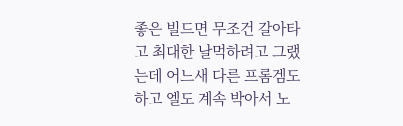좋은 빌드면 무조건 갈아타고 최대한 날먹하려고 그랬는데 어느새 다른 프롬겜도 하고 엘도 계속 박아서 노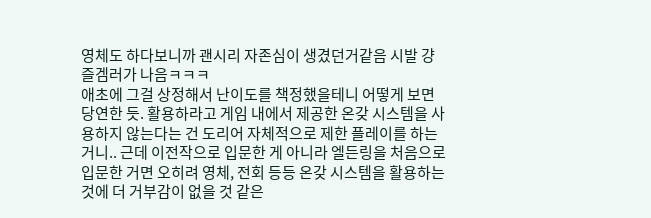영체도 하다보니까 괜시리 자존심이 생겼던거같음 시발 걍 즐겜러가 나음ㅋㅋㅋ
애초에 그걸 상정해서 난이도를 책정했을테니 어떻게 보면 당연한 듯. 활용하라고 게임 내에서 제공한 온갖 시스템을 사용하지 않는다는 건 도리어 자체적으로 제한 플레이를 하는 거니.. 근데 이전작으로 입문한 게 아니라 엘든링을 처음으로 입문한 거면 오히려 영체, 전회 등등 온갖 시스템을 활용하는 것에 더 거부감이 없을 것 같은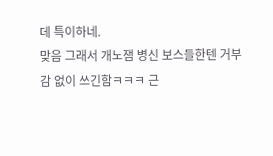데 특이하네.
맞음 그래서 개노잼 병신 보스들한텐 거부감 없이 쓰긴함ㅋㅋㅋ 근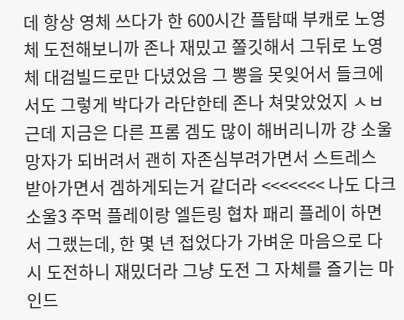데 항상 영체 쓰다가 한 600시간 플탐때 부캐로 노영체 도전해보니까 존나 재밌고 쫄깃해서 그뒤로 노영체 대검빌드로만 다녔었음 그 뽕을 못잊어서 들크에서도 그렇게 박다가 라단한테 존나 쳐맞았었지 ㅅㅂ
근데 지금은 다른 프롬 겜도 많이 해버리니까 걍 소울 망자가 되버려서 괜히 자존심부려가면서 스트레스 받아가면서 겜하게되는거 같더라 <<<<<<< 나도 다크소울3 주먹 플레이랑 엘든링 협차 패리 플레이 하면서 그랬는데, 한 몇 년 접었다가 가벼운 마음으로 다시 도전하니 재밌더라 그냥 도전 그 자체를 즐기는 마인드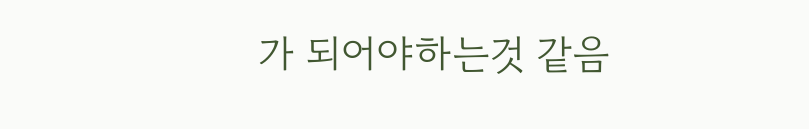가 되어야하는것 같음